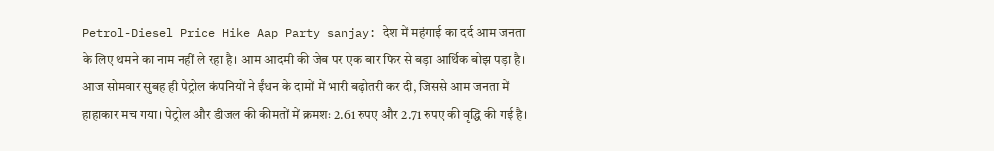Petrol-Diesel Price Hike Aap Party sanjay: देश में महंगाई का दर्द आम जनता के लिए थमने का नाम नहीं ले रहा है। आम आदमी की जेब पर एक बार फिर से बड़ा आर्थिक बोझ पड़ा है। आज सोमवार सुबह ही पेट्रोल कंपनियों ने ईंधन के दामों में भारी बढ़ोतरी कर दी, जिससे आम जनता में हाहाकार मच गया। पेट्रोल और डीजल की कीमतों में क्रमशः 2.61 रुपए और 2.71 रुपए की वृद्धि की गई है।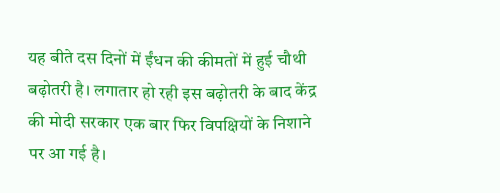यह बीते दस दिनों में ईंधन की कीमतों में हुई चौथी बढ़ोतरी है। लगातार हो रही इस बढ़ोतरी के बाद केंद्र की मोदी सरकार एक बार फिर विपक्षियों के निशाने पर आ गई है।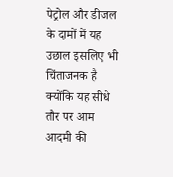पेट्रोल और डीजल के दामों में यह उछाल इसलिए भी चिंताजनक है क्योंकि यह सीधे तौर पर आम आदमी की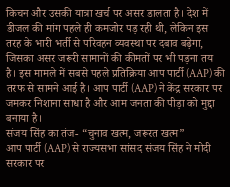किचन और उसकी यात्रा खर्च पर असर डालता है। देश में डीजल की मांग पहले ही कमजोर पड़ रही थी, लेकिन इस तरह के भारी भर्ती से परिवहन व्यवस्था पर दबाव बढ़ेगा, जिसका असर जरूरी सामानों की कीमतों पर भी पड़ना तय है। इस मामले में सबसे पहले प्रतिक्रिया आप पार्टी (AAP) की तरफ से सामने आई है। आप पार्टी (AAP) ने केंद्र सरकार पर जमकर निशाना साधा है और आम जनता की पीड़ा को मुद्दा बनाया है।
संजय सिंह का तंज- “चुनाव खत्म, जरूरत खत्म”
आप पार्टी (AAP) से राज्यसभा सांसद संजय सिंह ने मोदी सरकार पर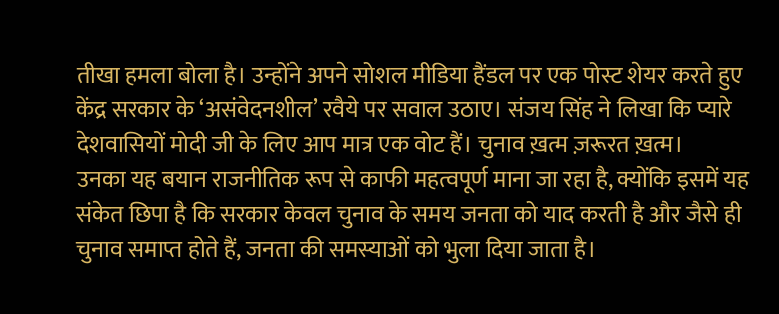तीखा हमला बोला है। उन्होंने अपने सोशल मीडिया हैंडल पर एक पोस्ट शेयर करते हुए केंद्र सरकार के ‘असंवेदनशील’ रवैये पर सवाल उठाए। संजय सिंह ने लिखा कि प्यारे देशवासियों मोदी जी के लिए आप मात्र एक वोट हैं। चुनाव ख़त्म ज़रूरत ख़त्म।
उनका यह बयान राजनीतिक रूप से काफी महत्वपूर्ण माना जा रहा है, क्योंकि इसमें यह संकेत छिपा है कि सरकार केवल चुनाव के समय जनता को याद करती है और जैसे ही चुनाव समाप्त होते हैं, जनता की समस्याओं को भुला दिया जाता है।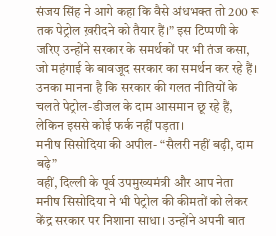संजय सिंह ने आगे कहा कि वैसे अंधभक्त तो 200 रू तक पेट्रोल ख़रीदने को तैयार हैं।” इस टिप्पणी के जरिए उन्होंने सरकार के समर्थकों पर भी तंज कसा, जो महंगाई के बावजूद सरकार का समर्थन कर रहे हैं। उनका मानना है कि सरकार की गलत नीतियों के चलते पेट्रोल-डीजल के दाम आसमान छू रहे हैं, लेकिन इससे कोई फर्क नहीं पड़ता।
मनीष सिसोदिया की अपील- “सैलरी नहीं बढ़ी, दाम बढ़े”
वहीं, दिल्ली के पूर्व उपमुख्यमंत्री और आप नेता मनीष सिसोदिया ने भी पेट्रोल की कीमतों को लेकर केंद्र सरकार पर निशाना साधा। उन्होंने अपनी बात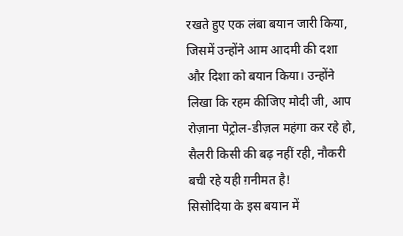रखते हुए एक लंबा बयान जारी किया, जिसमें उन्होंने आम आदमी की दशा और दिशा को बयान किया। उन्होंने लिखा कि रहम कीजिए मोदी जी, आप रोज़ाना पेट्रोल-डीज़ल महंगा कर रहे हो, सैलरी किसी की बढ़ नहीं रही, नौकरी बची रहे यही ग़नीमत है!
सिसोदिया के इस बयान में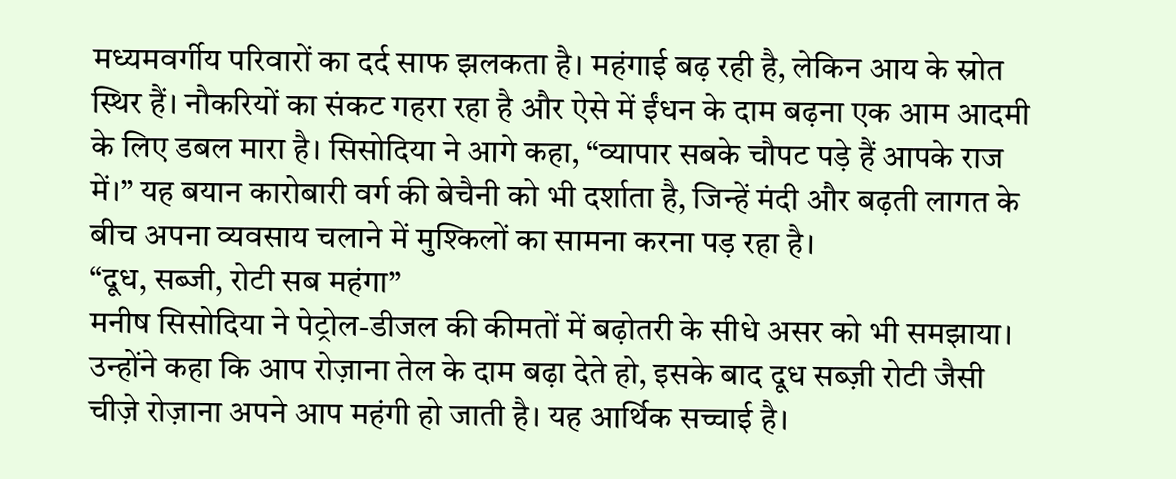मध्यमवर्गीय परिवारों का दर्द साफ झलकता है। महंगाई बढ़ रही है, लेकिन आय के स्रोत स्थिर हैं। नौकरियों का संकट गहरा रहा है और ऐसे में ईंधन के दाम बढ़ना एक आम आदमी के लिए डबल मारा है। सिसोदिया ने आगे कहा, “व्यापार सबके चौपट पड़े हैं आपके राज में।” यह बयान कारोबारी वर्ग की बेचैनी को भी दर्शाता है, जिन्हें मंदी और बढ़ती लागत के बीच अपना व्यवसाय चलाने में मुश्किलों का सामना करना पड़ रहा है।
“दूध, सब्जी, रोटी सब महंगा”
मनीष सिसोदिया ने पेट्रोल-डीजल की कीमतों में बढ़ोतरी के सीधे असर को भी समझाया। उन्होंने कहा कि आप रोज़ाना तेल के दाम बढ़ा देते हो, इसके बाद दूध सब्ज़ी रोटी जैसी चीज़े रोज़ाना अपने आप महंगी हो जाती है। यह आर्थिक सच्चाई है।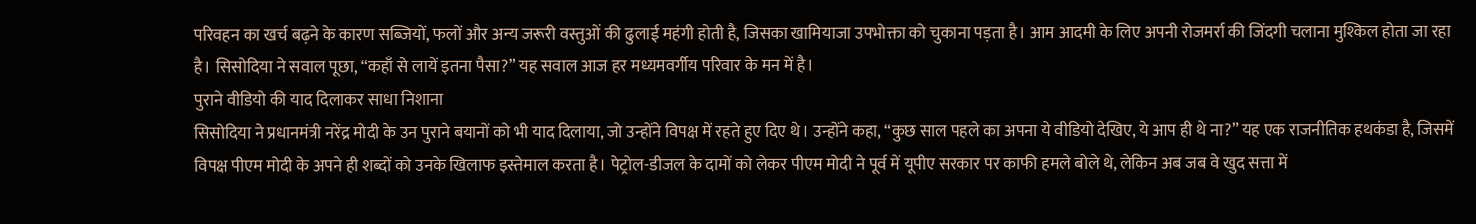परिवहन का खर्च बढ़ने के कारण सब्जियों, फलों और अन्य जरूरी वस्तुओं की ढुलाई महंगी होती है, जिसका खामियाजा उपभोक्ता को चुकाना पड़ता है। आम आदमी के लिए अपनी रोजमर्रा की जिंदगी चलाना मुश्किल होता जा रहा है। सिसोदिया ने सवाल पूछा, “कहाँ से लायें इतना पैसा?” यह सवाल आज हर मध्यमवर्गीय परिवार के मन में है।
पुराने वीडियो की याद दिलाकर साधा निशाना
सिसोदिया ने प्रधानमंत्री नरेंद्र मोदी के उन पुराने बयानों को भी याद दिलाया, जो उन्होंने विपक्ष में रहते हुए दिए थे। उन्होंने कहा, “कुछ साल पहले का अपना ये वीडियो देखिए, ये आप ही थे ना?” यह एक राजनीतिक हथकंडा है, जिसमें विपक्ष पीएम मोदी के अपने ही शब्दों को उनके खिलाफ इस्तेमाल करता है। पेट्रोल-डीजल के दामों को लेकर पीएम मोदी ने पूर्व में यूपीए सरकार पर काफी हमले बोले थे, लेकिन अब जब वे खुद सत्ता में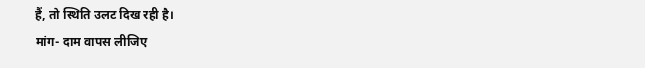हैं, तो स्थिति उलट दिख रही है।
मांग- दाम वापस लीजिए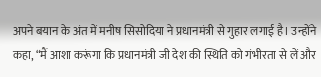अपने बयान के अंत में मनीष सिसोदिया ने प्रधानमंत्री से गुहार लगाई है। उन्होंने कहा, “मैं आशा करूंगा कि प्रधानमंत्री जी देश की स्थिति को गंभीरता से लें और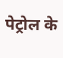पेट्रोल के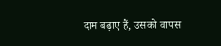दाम बढ़ाए हैं, उसको वापस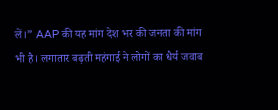लें।” AAP की यह मांग देश भर की जनता की मांग भी है। लगातार बढ़ती महंगाई ने लोगों का धैर्य जवाब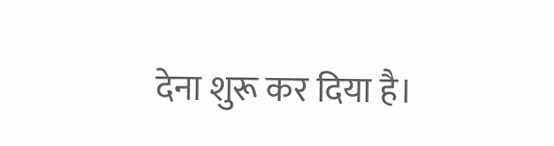देना शुरू कर दिया है।